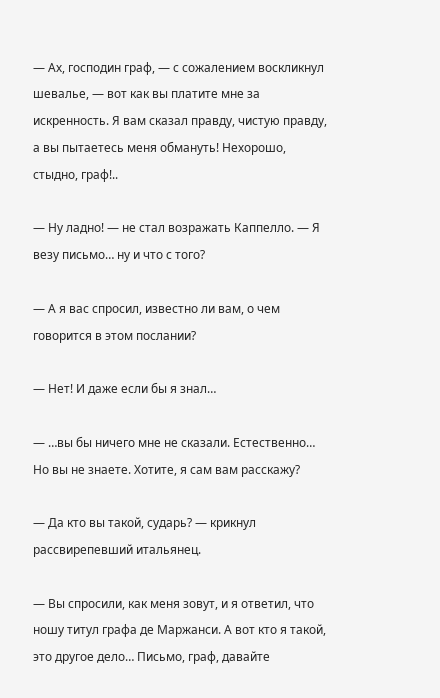— Ах, господин граф, — с сожалением воскликнул шевалье, — вот как вы платите мне за искренность. Я вам сказал правду, чистую правду, а вы пытаетесь меня обмануть! Нехорошо, стыдно, граф!..

— Ну ладно! — не стал возражать Каппелло. — Я везу письмо… ну и что с того?

— А я вас спросил, известно ли вам, о чем говорится в этом послании?

— Нет! И даже если бы я знал…

— …вы бы ничего мне не сказали. Естественно… Но вы не знаете. Хотите, я сам вам расскажу?

— Да кто вы такой, сударь? — крикнул рассвирепевший итальянец.

— Вы спросили, как меня зовут, и я ответил, что ношу титул графа де Маржанси. А вот кто я такой, это другое дело… Письмо, граф, давайте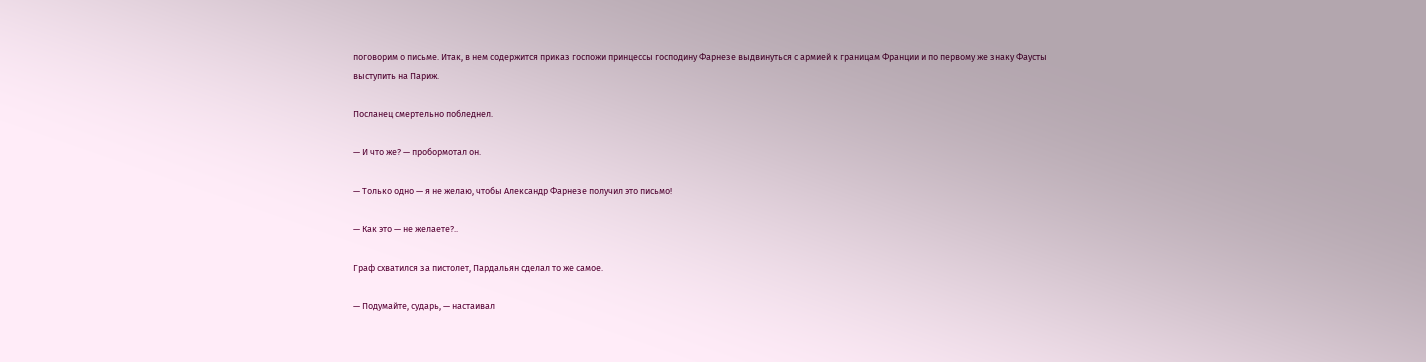поговорим о письме. Итак, в нем содержится приказ госпожи принцессы господину Фарнезе выдвинуться с армией к границам Франции и по первому же знаку Фаусты выступить на Париж.

Посланец смертельно побледнел.

— И что же? — пробормотал он.

— Только одно — я не желаю, чтобы Александр Фарнезе получил это письмо!

— Как это — не желаете?..

Граф схватился за пистолет, Пардальян сделал то же самое.

— Подумайте, сударь, — настаивал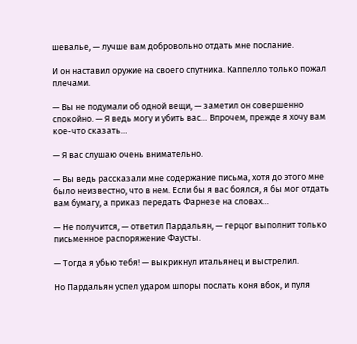шевалье, — лучше вам добровольно отдать мне послание.

И он наставил оружие на своего спутника. Каппелло только пожал плечами.

— Вы не подумали об одной вещи, — заметил он совершенно спокойно. — Я ведь могу и убить вас… Впрочем, прежде я хочу вам кое-что сказать…

— Я вас слушаю очень внимательно.

— Вы ведь рассказали мне содержание письма, хотя до этого мне было неизвестно, что в нем. Если бы я вас боялся, я бы мог отдать вам бумагу, а приказ передать Фарнезе на словах…

— Не получится, — ответил Пардальян, — герцог выполнит только письменное распоряжение Фаусты.

— Тогда я убью тебя! — выкрикнул итальянец и выстрелил.

Но Пардальян успел ударом шпоры послать коня вбок, и пуля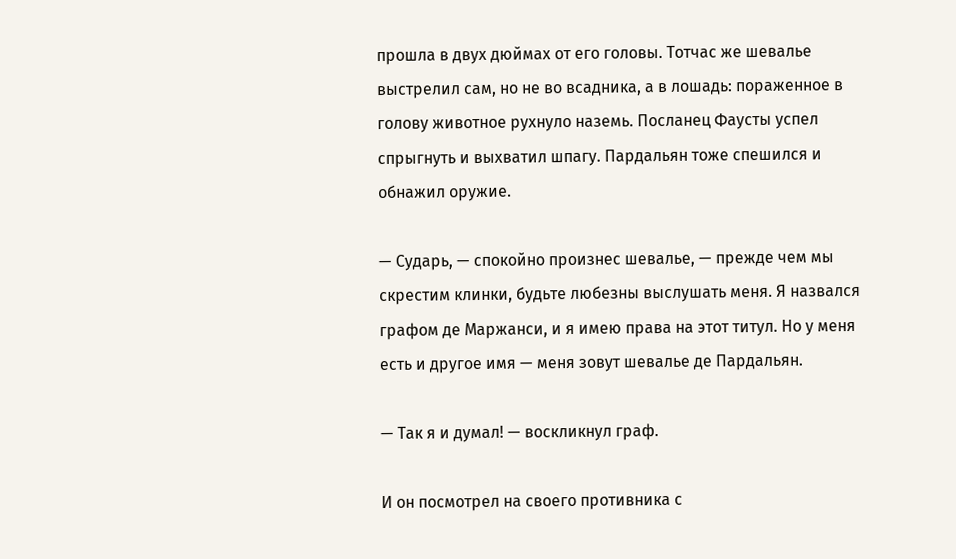прошла в двух дюймах от его головы. Тотчас же шевалье выстрелил сам, но не во всадника, а в лошадь: пораженное в голову животное рухнуло наземь. Посланец Фаусты успел спрыгнуть и выхватил шпагу. Пардальян тоже спешился и обнажил оружие.

— Сударь, — спокойно произнес шевалье, — прежде чем мы скрестим клинки, будьте любезны выслушать меня. Я назвался графом де Маржанси, и я имею права на этот титул. Но у меня есть и другое имя — меня зовут шевалье де Пардальян.

— Так я и думал! — воскликнул граф.

И он посмотрел на своего противника с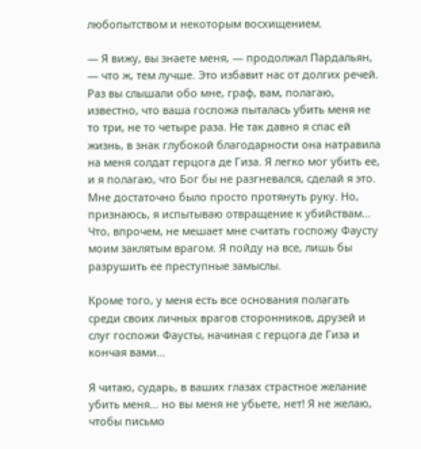любопытством и некоторым восхищением.

— Я вижу, вы знаете меня, — продолжал Пардальян, — что ж, тем лучше. Это избавит нас от долгих речей. Раз вы слышали обо мне, граф, вам, полагаю, известно, что ваша госпожа пыталась убить меня не то три, не то четыре раза. Не так давно я спас ей жизнь, в знак глубокой благодарности она натравила на меня солдат герцога де Гиза. Я легко мог убить ее, и я полагаю, что Бог бы не разгневался, сделай я это. Мне достаточно было просто протянуть руку. Но, признаюсь, я испытываю отвращение к убийствам… Что, впрочем, не мешает мне считать госпожу Фаусту моим заклятым врагом. Я пойду на все, лишь бы разрушить ее преступные замыслы.

Кроме того, у меня есть все основания полагать среди своих личных врагов сторонников, друзей и слуг госпожи Фаусты, начиная с герцога де Гиза и кончая вами…

Я читаю, сударь, в ваших глазах страстное желание убить меня… но вы меня не убьете, нет! Я не желаю, чтобы письмо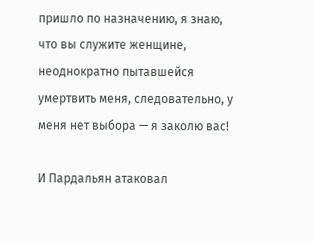пришло по назначению, я знаю, что вы служите женщине, неоднократно пытавшейся умертвить меня, следовательно, у меня нет выбора — я заколю вас!

И Пардальян атаковал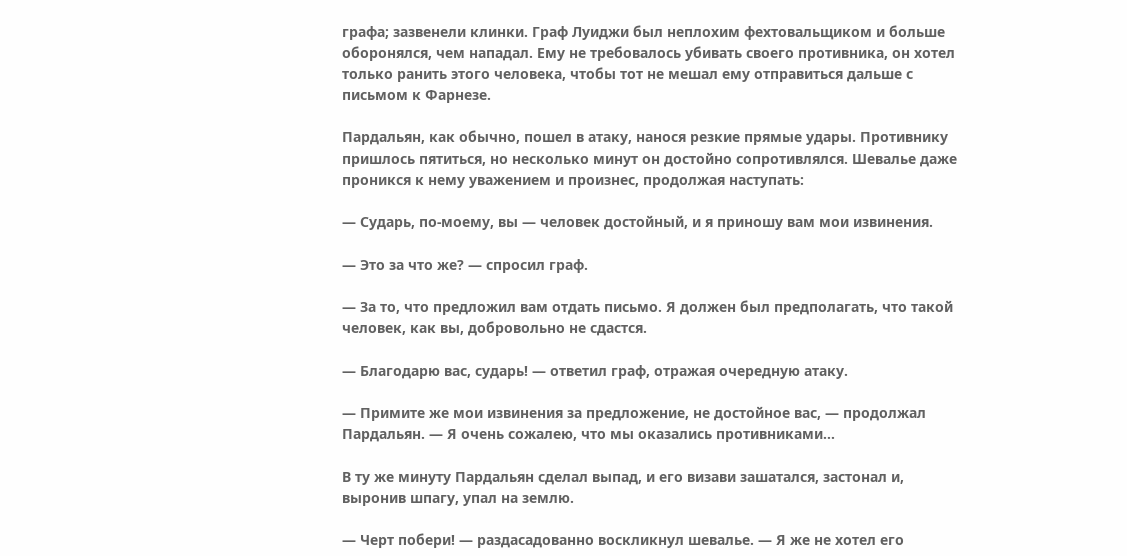графа; зазвенели клинки. Граф Луиджи был неплохим фехтовальщиком и больше оборонялся, чем нападал. Ему не требовалось убивать своего противника, он хотел только ранить этого человека, чтобы тот не мешал ему отправиться дальше с письмом к Фарнезе.

Пардальян, как обычно, пошел в атаку, нанося резкие прямые удары. Противнику пришлось пятиться, но несколько минут он достойно сопротивлялся. Шевалье даже проникся к нему уважением и произнес, продолжая наступать:

— Сударь, по-моему, вы — человек достойный, и я приношу вам мои извинения.

— Это за что же? — спросил граф.

— За то, что предложил вам отдать письмо. Я должен был предполагать, что такой человек, как вы, добровольно не сдастся.

— Благодарю вас, сударь! — ответил граф, отражая очередную атаку.

— Примите же мои извинения за предложение, не достойное вас, — продолжал Пардальян. — Я очень сожалею, что мы оказались противниками…

В ту же минуту Пардальян сделал выпад, и его визави зашатался, застонал и, выронив шпагу, упал на землю.

— Черт побери! — раздасадованно воскликнул шевалье. — Я же не хотел его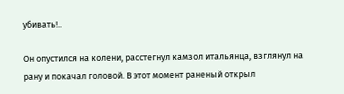убивать!..

Он опустился на колени, расстегнул камзол итальянца, взглянул на рану и покачал головой. В этот момент раненый открыл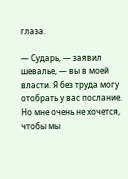глаза.

— Сударь, — заявил шевалье, — вы в моей власти. Я без труда могу отобрать у вас послание. Но мне очень не хочется, чтобы мы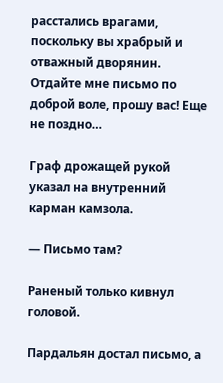расстались врагами, поскольку вы храбрый и отважный дворянин. Отдайте мне письмо по доброй воле, прошу вас! Еще не поздно…

Граф дрожащей рукой указал на внутренний карман камзола.

— Письмо там?

Раненый только кивнул головой.

Пардальян достал письмо, а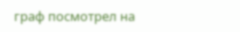граф посмотрел на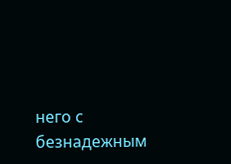него с безнадежным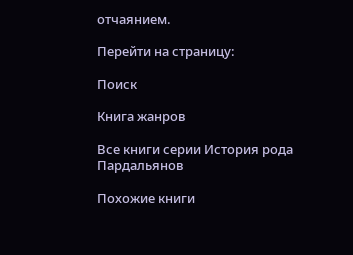отчаянием.

Перейти на страницу:

Поиск

Книга жанров

Все книги серии История рода Пардальянов

Похожие книги